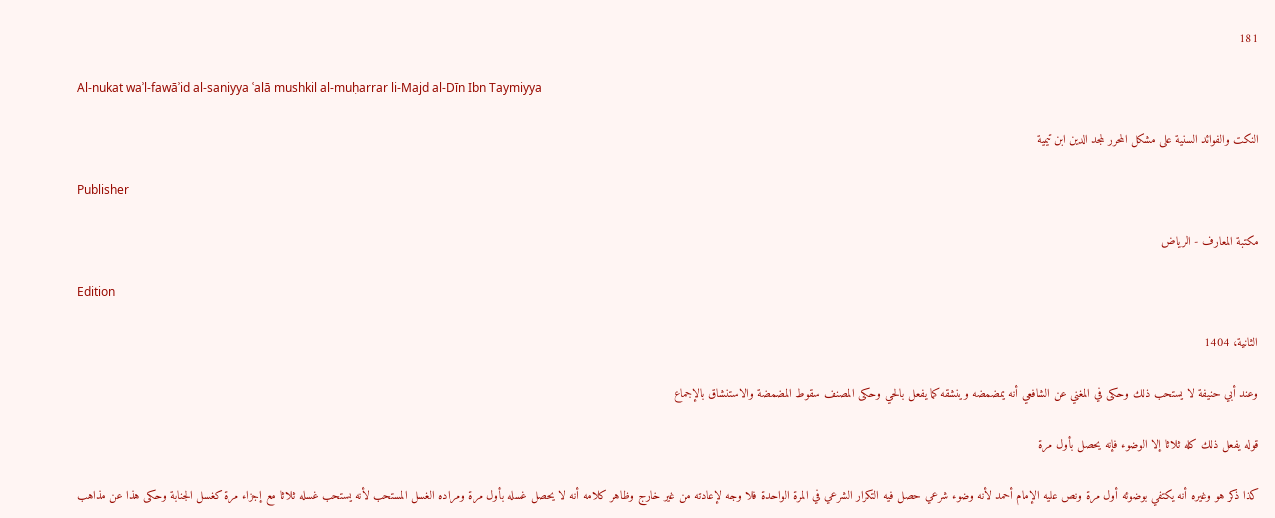181

Al-nukat waʾl-fawāʾid al-saniyya ʿalā mushkil al-muḥarrar li-Majd al-Dīn Ibn Taymiyya

النكت والفوائد السنية على مشكل المحرر لمجد الدين ابن تيمية

Publisher

مكتبة المعارف - الرياض

Edition

الثانية، 1404

وعند أبي حنيفة لا يستحب ذلك وحكى في المغني عن الشافعي أنه يمضمضه وينشقه كما يفعل بالحي وحكى المصنف سقوط المضمضة والاستنشاق بالإجماع

قوله يفعل ذلك كله ثلاثا إلا الوضوء فإنه يحصل بأول مرة

كذا ذكر هو وغيره أنه يكتفي بوضوئه أول مرة ونص عليه الإمام أحمد لأنه وضوء شرعي حصل فيه التكرار الشرعي في المرة الواحدة فلا وجه لإعادته من غير خارج وظاهر كلامه أنه لا يحصل غسله بأول مرة ومراده الغسل المستحب لأنه يستحب غسله ثلاثا مع إجزاء مرة كغسل الجنابة وحكى هذا عن مذاهب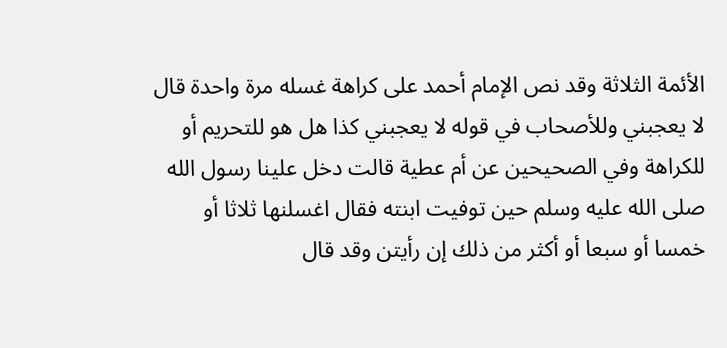الأئمة الثلاثة وقد نص الإمام أحمد على كراهة غسله مرة واحدة قال لا يعجبني وللأصحاب في قوله لا يعجبني كذا هل هو للتحريم أو للكراهة وفي الصحيحين عن أم عطية قالت دخل علينا رسول الله صلى الله عليه وسلم حين توفيت ابنته فقال اغسلنها ثلاثا أو خمسا أو سبعا أو أكثر من ذلك إن رأيتن وقد قال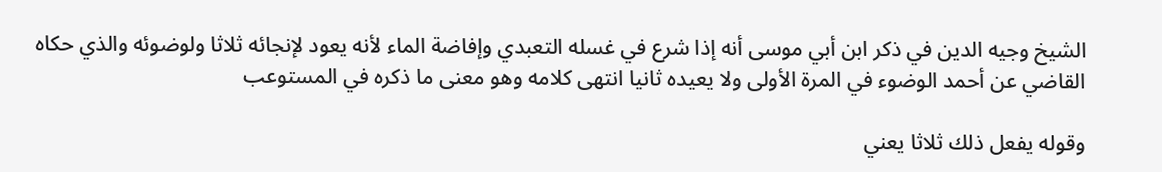الشيخ وجيه الدين في ذكر ابن أبي موسى أنه إذا شرع في غسله التعبدي وإفاضة الماء لأنه يعود لإنجائه ثلاثا ولوضوئه والذي حكاه القاضي عن أحمد الوضوء في المرة الأولى ولا يعيده ثانيا انتهى كلامه وهو معنى ما ذكره في المستوعب

وقوله يفعل ذلك ثلاثا يعني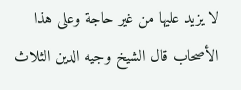لا يزيد عليها من غير حاجة وعلى هذا الأصحاب قال الشيخ وجيه الدين الثلاث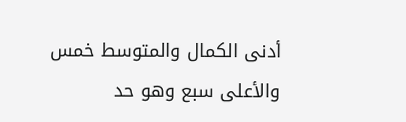أدنى الكمال والمتوسط خمس والأعلى سبع وهو حد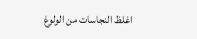اغلظ النجاسات من الولوغ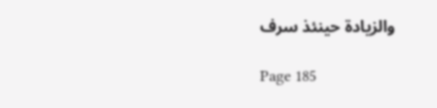والزيادة حينئذ سرف

Page 185